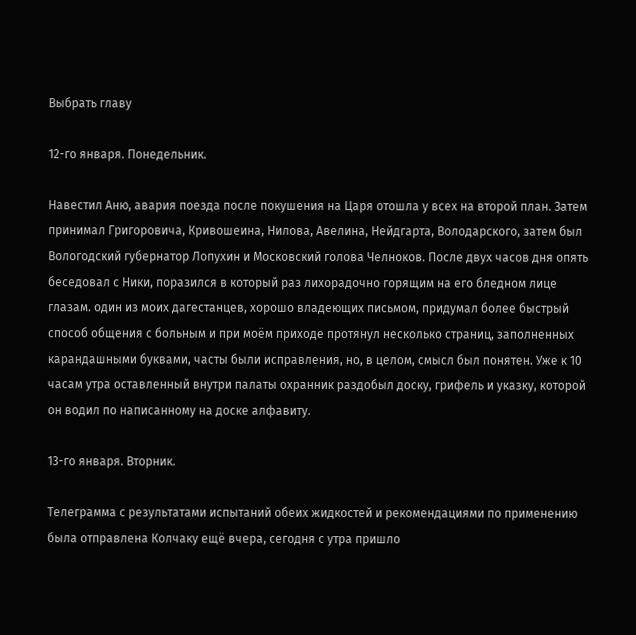Выбрать главу

12-го января. Понедельник.

Навестил Аню, авария поезда после покушения на Царя отошла у всех на второй план. Затем принимал Григоровича, Кривошеина, Нилова, Авелина, Нейдгарта, Володарского, затем был Вологодский губернатор Лопухин и Московский голова Челноков. После двух часов дня опять беседовал с Ники, поразился в который раз лихорадочно горящим на его бледном лице глазам. один из моих дагестанцев, хорошо владеющих письмом, придумал более быстрый способ общения с больным и при моём приходе протянул несколько страниц, заполненных карандашными буквами, часты были исправления, но, в целом, смысл был понятен. Уже к 10 часам утра оставленный внутри палаты охранник раздобыл доску, грифель и указку, которой он водил по написанному на доске алфавиту.

13-го января. Вторник.

Телеграмма с результатами испытаний обеих жидкостей и рекомендациями по применению была отправлена Колчаку ещё вчера, сегодня с утра пришло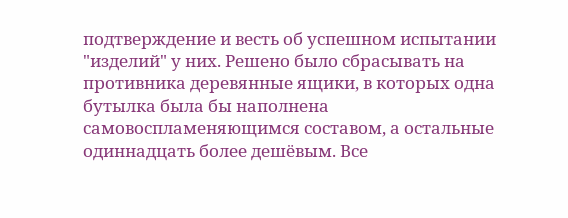подтверждение и весть об успешном испытании "изделий" у них. Решено было сбрасывать на противника деревянные ящики, в которых одна бутылка была бы наполнена самовоспламеняющимся составом, а остальные одиннадцать более дешёвым. Все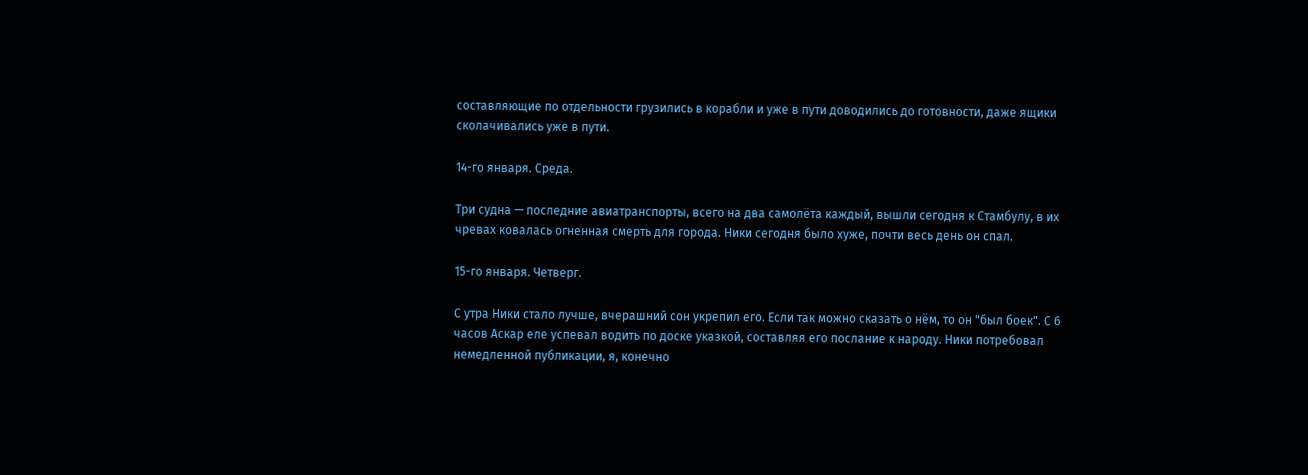составляющие по отдельности грузились в корабли и уже в пути доводились до готовности, даже ящики сколачивались уже в пути.

14-го января. Среда.

Три судна — последние авиатранспорты, всего на два самолёта каждый, вышли сегодня к Стамбулу, в их чревах ковалась огненная смерть для города. Ники сегодня было хуже, почти весь день он спал.

15-го января. Четверг.

С утра Ники стало лучше, вчерашний сон укрепил его. Если так можно сказать о нём, то он "был боек". С 6 часов Аскар еле успевал водить по доске указкой, составляя его послание к народу. Ники потребовал немедленной публикации, я, конечно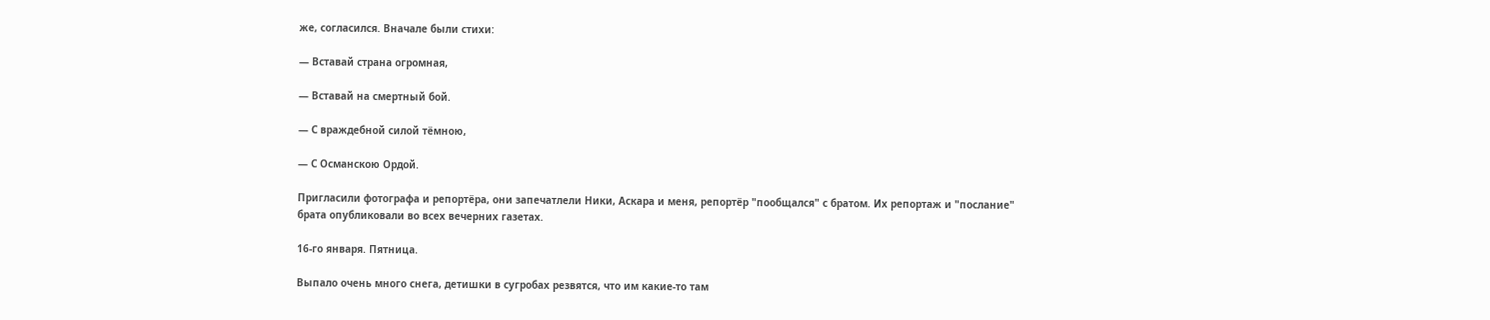же, согласился. Вначале были стихи:

— Вставай страна огромная,

— Вставай на смертный бой.

— С враждебной силой тёмною,

— С Османскою Ордой.

Пригласили фотографа и репортёра, они запечатлели Ники, Аскара и меня, репортёр "пообщался" с братом. Их репортаж и "послание" брата опубликовали во всех вечерних газетах.

16-го января. Пятница.

Выпало очень много снега, детишки в сугробах резвятся, что им какие-то там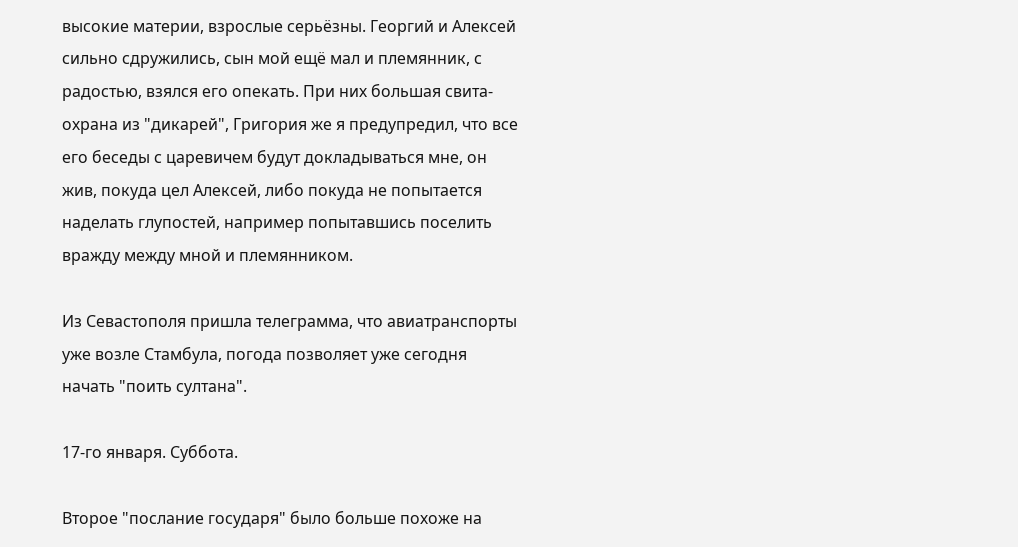высокие материи, взрослые серьёзны. Георгий и Алексей сильно сдружились, сын мой ещё мал и племянник, с радостью, взялся его опекать. При них большая свита-охрана из "дикарей", Григория же я предупредил, что все его беседы с царевичем будут докладываться мне, он жив, покуда цел Алексей, либо покуда не попытается наделать глупостей, например попытавшись поселить вражду между мной и племянником.

Из Севастополя пришла телеграмма, что авиатранспорты уже возле Стамбула, погода позволяет уже сегодня начать "поить султана".

17-го января. Суббота.

Второе "послание государя" было больше похоже на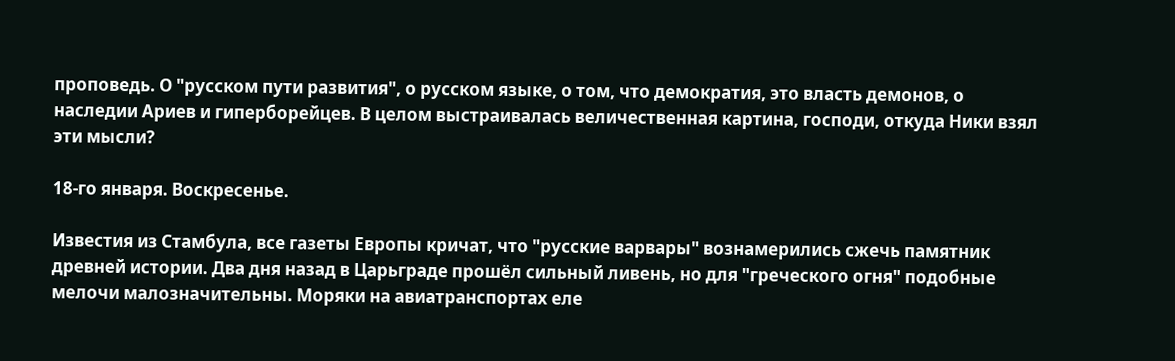проповедь. О "русском пути развития", о русском языке, о том, что демократия, это власть демонов, о наследии Ариев и гиперборейцев. В целом выстраивалась величественная картина, господи, откуда Ники взял эти мысли?

18-го января. Воскресенье.

Известия из Стамбула, все газеты Европы кричат, что "русские варвары" вознамерились сжечь памятник древней истории. Два дня назад в Царьграде прошёл сильный ливень, но для "греческого огня" подобные мелочи малозначительны. Моряки на авиатранспортах еле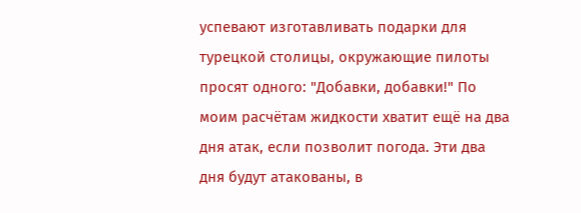успевают изготавливать подарки для турецкой столицы, окружающие пилоты просят одного: "Добавки, добавки!" По моим расчётам жидкости хватит ещё на два дня атак, если позволит погода. Эти два дня будут атакованы, в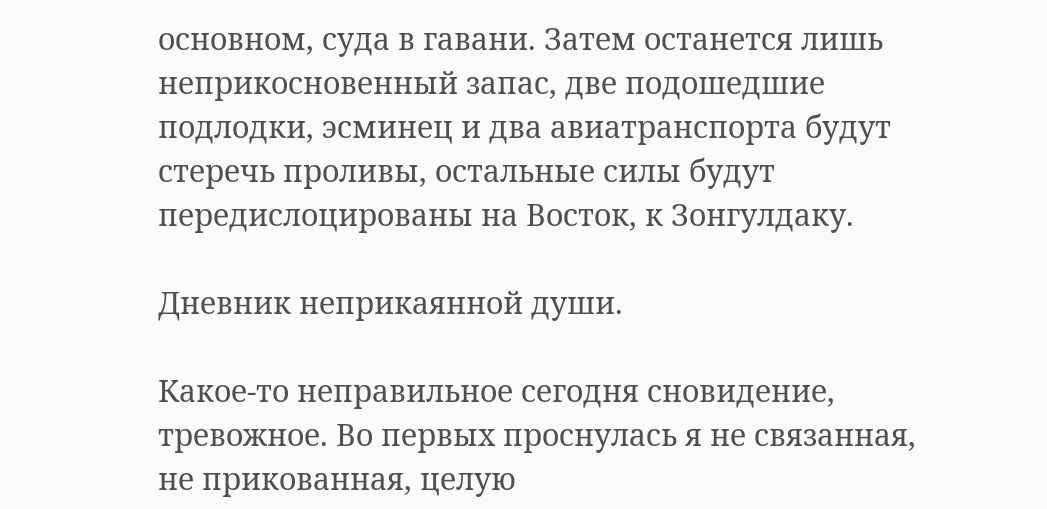основном, суда в гавани. Затем останется лишь неприкосновенный запас, две подошедшие подлодки, эсминец и два авиатранспорта будут стеречь проливы, остальные силы будут передислоцированы на Восток, к Зонгулдаку.

Дневник неприкаянной души.

Какое-то неправильное сегодня сновидение, тревожное. Во первых проснулась я не связанная, не прикованная, целую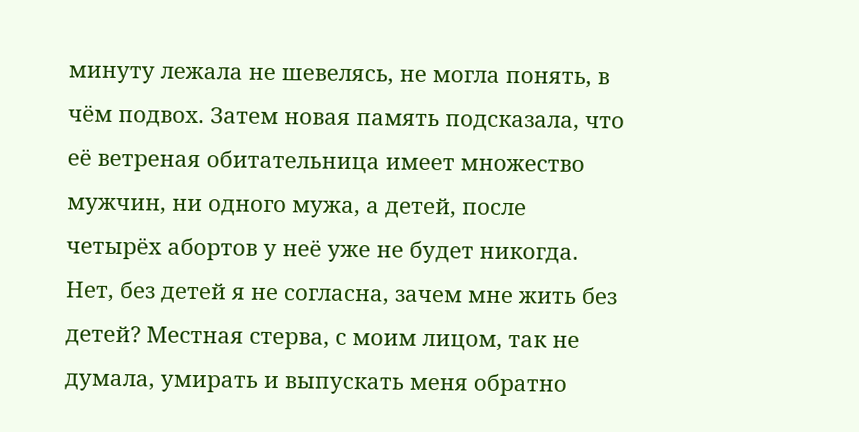минуту лежала не шевелясь, не могла понять, в чём подвох. Затем новая память подсказала, что её ветреная обитательница имеет множество мужчин, ни одного мужа, а детей, после четырёх абортов у неё уже не будет никогда. Нет, без детей я не согласна, зачем мне жить без детей? Местная стерва, с моим лицом, так не думала, умирать и выпускать меня обратно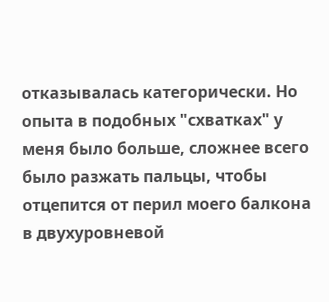отказывалась категорически. Но опыта в подобных "схватках" у меня было больше, сложнее всего было разжать пальцы, чтобы отцепится от перил моего балкона в двухуровневой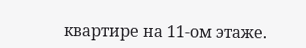квартире на 11-ом этаже.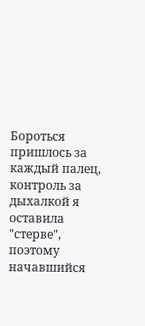Бороться пришлось за каждый палец, контроль за дыхалкой я оставила "стерве", поэтому начавшийся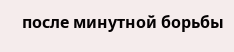после минутной борьбы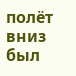полёт вниз был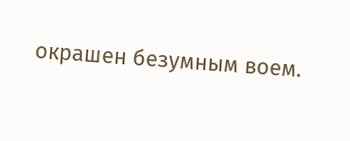окрашен безумным воем.